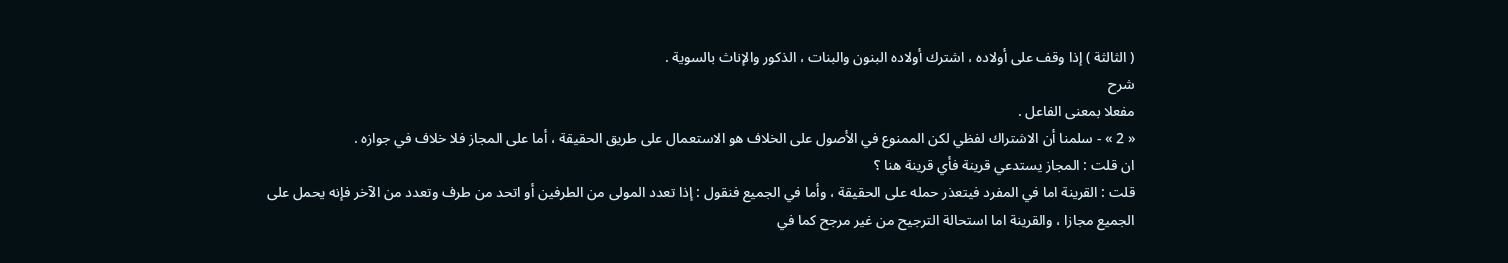( الثالثة ) إذا وقف على أولاده ، اشترك أولاده البنون والبنات ، الذكور والإناث بالسوية .
شرح
مفعلا بمعنى الفاعل .
« 2 » - سلمنا أن الاشتراك لفظي لكن الممنوع في الأصول على الخلاف هو الاستعمال على طريق الحقيقة ، أما على المجاز فلا خلاف في جوازه .
ان قلت : المجاز يستدعي قرينة فأي قرينة هنا ؟
قلت : القرينة اما في المفرد فيتعذر حمله على الحقيقة ، وأما في الجميع فنقول : إذا تعدد المولى من الطرفين أو اتحد من طرف وتعدد من الآخر فإنه يحمل على الجميع مجازا ، والقرينة اما استحالة الترجيح من غير مرجح كما في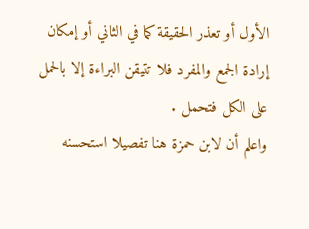الأول أو تعذر الحقيقة كما في الثاني أو إمكان إرادة الجمع والمفرد فلا تتيقن البراءة إلا بالحمل على الكل فتحمل .
واعلم أن لابن حمزة هنا تفصيلا استحسنه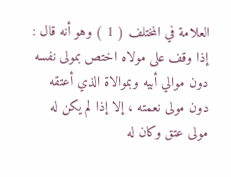العلامة في المختلف ( 1 ) وهو أنه قال : إذا وقف على مولاه اختص بمولى نفسه دون موالي أبيه وبموالاة الذي أعتقه دون مولى نعمته ، إلا إذا لم يكن له مولى عتق وكان له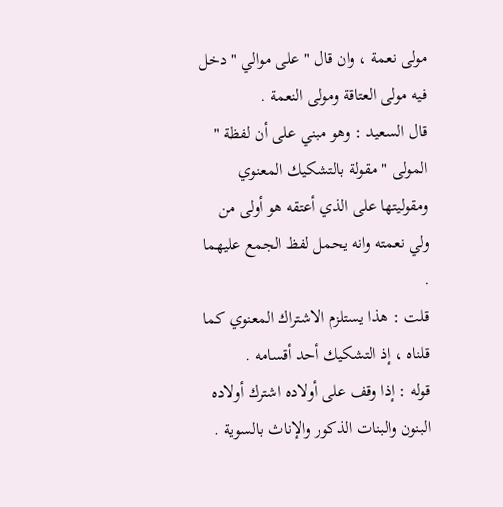مولى نعمة ، وان قال " على موالي " دخل فيه مولى العتاقة ومولى النعمة .
قال السعيد : وهو مبني على أن لفظة " المولى " مقولة بالتشكيك المعنوي ومقوليتها على الذي أعتقه هو أولى من ولي نعمته وانه يحمل لفظ الجمع عليهما .
قلت : هذا يستلزم الاشتراك المعنوي كما قلناه ، إذ التشكيك أحد أقسامه .
قوله : إذا وقف على أولاده اشترك أولاده البنون والبنات الذكور والإناث بالسوية .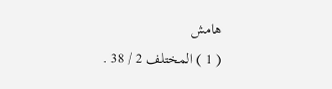هامش
( 1 ) المختلف 2 / 38 .